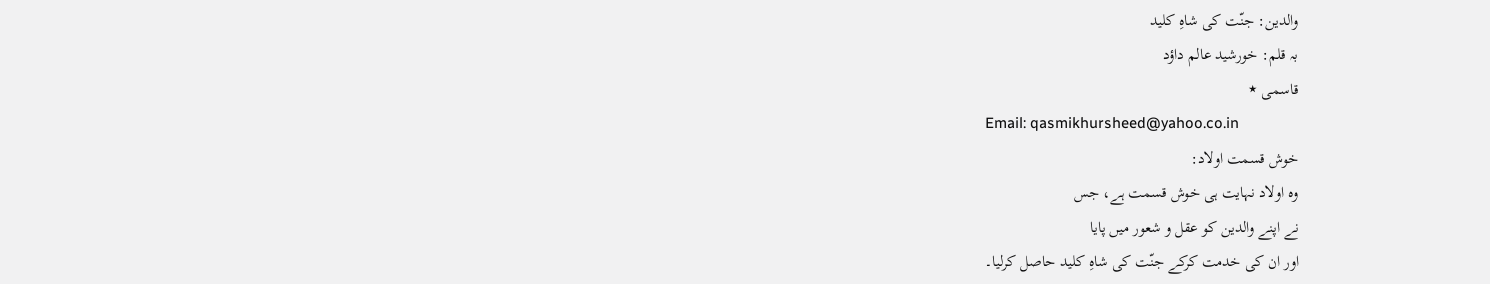والدین: جنّت کی شاہِ کلید
بہ قلم: خورشید عالم داؤد
قاسمی ٭
Email: qasmikhursheed@yahoo.co.in
خوش قسمت اولاد:
وہ اولاد نہایت ہی خوش قسمت ہے، جس
نے اپنے والدین کو عقل و شعور میں پایا
اور ان کی خدمت کرکے جنّت کی شاہِ کلید حاصل کرلیا۔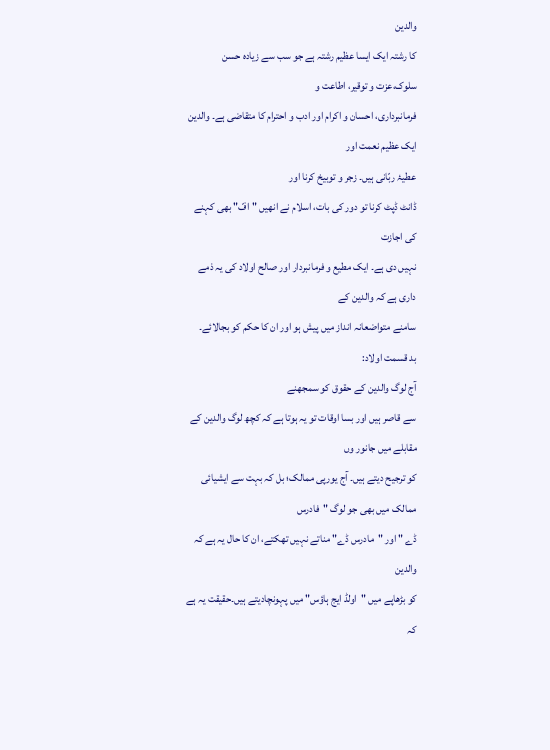والدین
کا رشتہ ایک ایسا عظیم رشتہ ہے جو سب سے زیادہ حسن سلوک،عزت و توقیر، اطاعت و
فرمانبرداری، احسان و اکرام اور ادب و احترام کا متقاضی ہے۔ والدین ایک عظیم نعمت اور
عطیۂ ربّانی ہیں۔ زجر و توبیخ کرنا اور
ڈانٹ ڈپٹ کرنا تو دور کی بات، اسلام نے انھیں "افّ" بھی کہنے کی اجازت
نہیں دی ہے۔ ایک مطیع و فرمانبردار اور صالح اولاد کی یہ ذمے داری ہے کہ والدین کے
سامنے متواضعانہ انداز میں پیش ہو اور ان کا حکم کو بجالائے۔
بد قسمت اولاد:
آج لوگ والدین کے حقوق کو سمجھنے
سے قاصر ہیں اور بسا اوقات تو یہ ہوتا ہے کہ کچھ لوگ والدین کے مقابلے میں جانور وں
کو ترجیح دیتے ہیں۔ آج یورپی ممالک؛ بل کہ بہت سے ایشیائی ممالک میں بھی جو لوگ "فادرس
ڈے " اور "مادرس ڈے" مناتے نہیں تھکتے، ان کا حال یہ ہے کہ والدین
کو بڑھاپے میں "اولڈ ایج ہاؤس" میں پہونچادیتے ہیں۔حقیقت یہ ہے کہ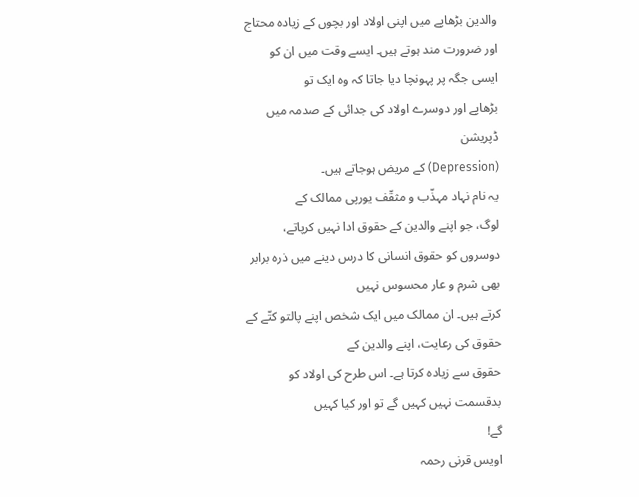والدین بڑھاپے میں اپنی اولاد اور بچوں کے زیادہ محتاج اور ضرورت مند ہوتے ہیں۔ ایسے وقت میں ان کو
ایسی جگہ پر پہونچا دیا جاتا کہ وہ ایک تو
بڑھاپے اور دوسرے اولاد کی جدائی کے صدمہ میں ڈپریشن
(Depression) کے مریض ہوجاتے ہیں۔
یہ نام نہاد مہذّب و مثقّف یورپی ممالک کے
لوگ، جو اپنے والدین کے حقوق ادا نہیں کرپاتے،
دوسروں کو حقوق انسانی کا درس دینے میں ذرہ برابر بھی شرم و عار محسوس نہیں
کرتے ہیں۔ ان ممالک میں ایک شخص اپنے پالتو کتّے کے حقوق کی رعایت، اپنے والدین کے
حقوق سے زیادہ کرتا ہے۔ اس طرح کی اولاد کو بدقسمت نہیں کہیں گے تو اور کیا کہیں
گے!
اویس قرنی رحمہ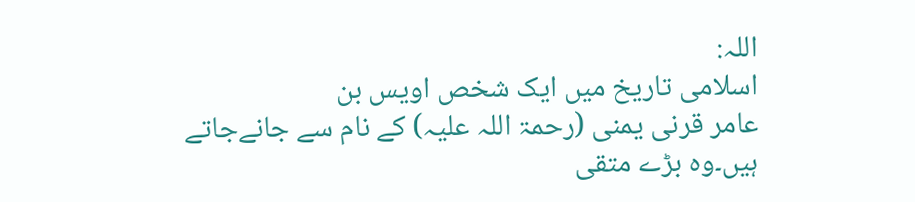اللہ:
اسلامی تاریخ میں ایک شخص اویس بن
عامر قرنی یمنی (رحمۃ اللہ علیہ) کے نام سے جانےجاتے ہیں۔وہ بڑے متقی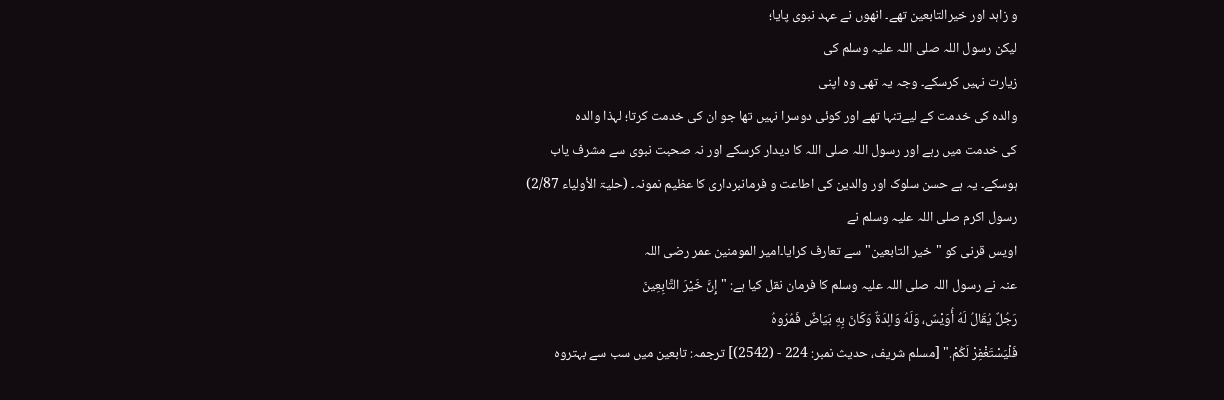و زاہد اور خیرالتابعین تھے۔ انھوں نے عہد نبوی پایا؛
لیکن رسول اللہ صلی اللہ علیہ وسلم کی
زیارت نہیں کرسکے۔ وجہ یہ تھی وہ اپنی
والدہ کی خدمت کے لیےتنہا تھے اور کوئی دوسرا نہیں تھا جو ان کی خدمت کرتا؛ لہذا والدہ
کی خدمت میں رہے اور رسول اللہ صلی اللہ کا دیدار کرسکے اور نہ صحبت نبوی سے مشرف یاب
ہوسکے۔ یہ ہے حسن سلوک اور والدین کی اطاعت و فرمانبرداری کا عظیم نمونہ۔ (حلیۃ الأولیاء 2/87)
رسول اکرم صلی اللہ علیہ وسلم نے
اویس قرنی کو "خیر التابعین"سے تعارف کرایا۔امیر المومنین عمر رضی اللہ
عنہ نے رسول اللہ صلی اللہ علیہ وسلم کا فرمان نقل کیا ہے: "إِنَّ خَيْرَ التَّابِعِينَ
رَجُلٌ يُقَالُ لَهُ أُوَيْسٌ، وَلَهُ وَالِدَةٌ وَكَانَ بِهِ بَيَاضٌ فَمُرُوهُ
فَلْيَسْتَغْفِرْ لَكُمْ." [مسلم شریف، حدیث نمبر: 224 - (2542)] ترجمہ: تابعین میں سب سے بہتروہ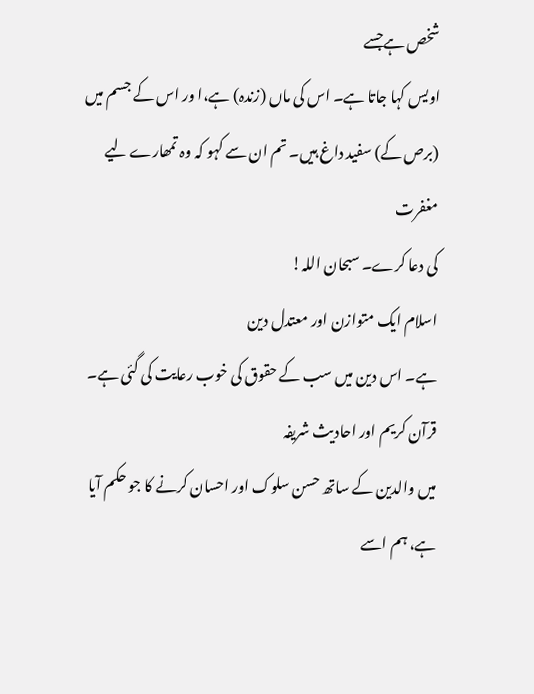شخص ہےجسے
اویس کہا جاتا ہے۔ اس کی ماں (زندہ) ہے،ا ور اس کے جسم میں (برص کے) سفید داغ ہیں۔ تم ان سے کہو کہ وہ تمھارے لیے مغفرت
کی دعا کرے۔ سبحان اللہ!
اسلام ایک متوازن اور معتدل دین
ہے۔ اس دین میں سب کے حقوق کی خوب رعایت کی گئی ہے۔ قرآن کریم اور احادیث شریفہ
میں والدین کے ساتھ حسن سلوک اور احسان کرنے کا جو حکم آیا ہے، ہم اسے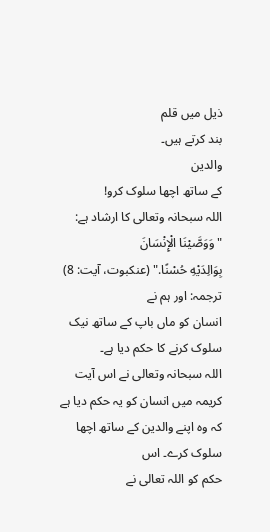ذیل میں قلم
بند کرتے ہیں۔
والدین
کے ساتھ اچھا سلوک کرو!
اللہ سبحانہ وتعالی کا ارشاد ہے: "وَوَصَّيْنَا الْإِنْسَانَ
بِوَالِدَيْهِ حُسْنًا." (عنکبوت، آیت: 8) ترجمہ: اور ہم نے
انسان کو ماں باپ کے ساتھ نیک سلوک کرنے کا حکم دیا ہے۔
اللہ سبحانہ وتعالی نے اس آیت
کریمہ میں انسان کو یہ حکم دیا ہے کہ وہ اپنے والدین کے ساتھ اچھا سلوک کرے۔ اس
حکم کو اللہ تعالی نے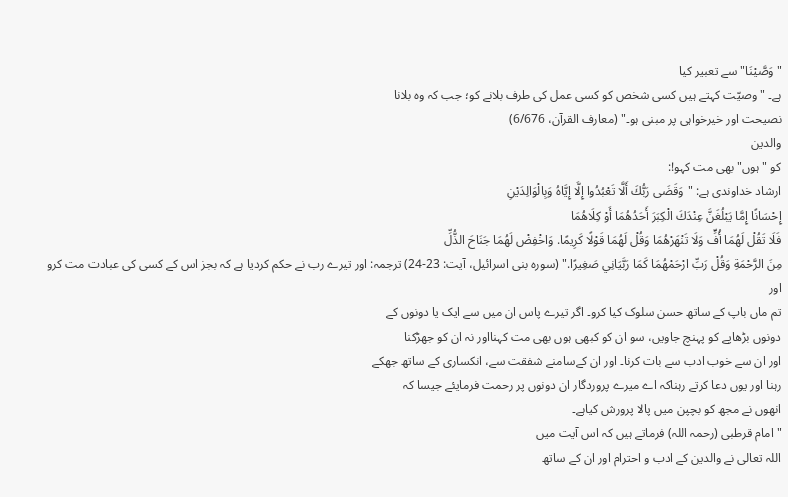"وَصَّيْنَا" سے تعبیر کیا
ہے۔ "وصیّت کہتے ہیں کسی شخص کو کسی عمل کی طرف بلانے کو؛ جب کہ وہ بلانا
نصیحت اور خیرخواہی پر مبنی ہو۔" (معارف القرآن، 6/676)
والدین
کو "ہوں" بھی مت کہو!:
ارشاد خداوندی ہے: "وَقَضَى رَبُّكَ أَلَّا تَعْبُدُوا إِلَّا إِيَّاهُ وَبِالْوَالِدَيْنِ
إِحْسَانًا إِمَّا يَبْلُغَنَّ عِنْدَكَ الْكِبَرَ أَحَدُهُمَا أَوْ كِلَاهُمَا
فَلَا تَقُلْ لَهُمَا أُفٍّ وَلَا تَنْهَرْهُمَا وَقُلْ لَهُمَا قَوْلًا كَرِيمًا. وَاخْفِضْ لَهُمَا جَنَاحَ الذُّلِّ
مِنَ الرَّحْمَةِ وَقُلْ رَبِّ ارْحَمْهُمَا كَمَا رَبَّيَانِي صَغِيرًا." (سورہ بنی اسرائیل، آیت: 23-24) ترجمہ: اور تیرے رب نے حکم کردیا ہے کہ بجز اس کے کسی کی عبادت مت کرو اور
تم ماں باپ کے ساتھ حسن سلوک کیا کرو۔ اگر تیرے پاس ان میں سے ایک یا دونوں کے
دونوں بڑھاپے کو پہنچ جاویں، سو ان کو کبھی ہوں بھی مت کہنااور نہ ان کو جھڑکنا
اور ان سے خوب ادب سے بات کرنا۔ اور ان کےسامنے شفقت سے، انکساری کے ساتھ جھکے
رہنا اور یوں دعا کرتے رہناکہ اے میرے پروردگار ان دونوں پر رحمت فرمایئے جیسا کہ
انھوں نے مجھ کو بچپن میں پالا پرورش کیاہے۔
"امام قرطبی (رحمہ اللہ) فرماتے ہیں کہ اس آیت میں
اللہ تعالی نے والدین کے ادب و احترام اور ان کے ساتھ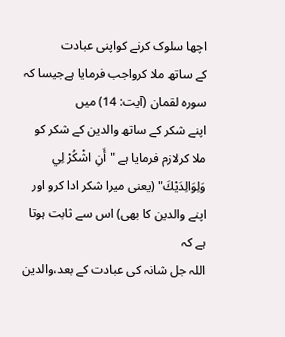اچھا سلوک کرنے کواپنی عبادت
کے ساتھ ملا کرواجب فرمایا ہےجیسا کہ سورہ لقمان (آیت: 14) میں
اپنے شکر کے ساتھ والدین کے شکر کو ملا کرلازم فرمایا ہے "أَنِ اشْكُرْ لِي وَلِوَالِدَيْكَ" (یعنی میرا شکر ادا کرو اور اپنے والدین کا بھی) اس سے ثابت ہوتا ہے کہ
اللہ جل شانہ کی عبادت کے بعد،والدین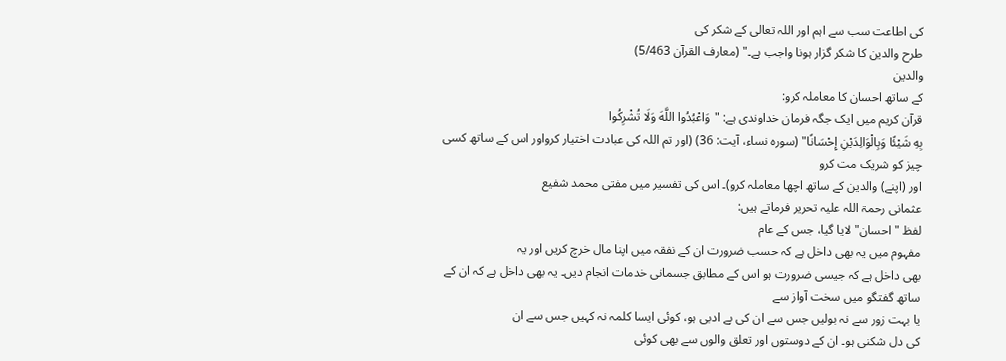کی اطاعت سب سے اہم اور اللہ تعالی کے شکر کی
طرح والدین کا شکر گزار ہونا واجب ہے۔" (معارف القرآن 5/463)
والدین
کے ساتھ احسان کا معاملہ کرو:
قرآن کریم میں ایک جگہ فرمان خداوندی ہے: "وَاعْبُدُوا اللَّهَ وَلَا تُشْرِكُوا
بِهِ شَيْئًا وَبِالْوَالِدَيْنِ إِحْسَانًا" (سورہ نساء، آیت: 36) (اور تم اللہ کی عبادت اختیار کرواور اس کے ساتھ کسی چیز کو شریک مت کرو
اور (اپنے) والدین کے ساتھ اچھا معاملہ کرو)۔ اس کی تفسیر میں مفتی محمد شفیع
عثمانی رحمۃ اللہ علیہ تحریر فرماتے ہیں:
لفظ "احسان" لایا گيا، جس کے عام
مفہوم میں یہ بھی داخل ہے کہ حسب ضرورت ان کے نفقہ میں اپنا مال خرچ کریں اور یہ
بھی داخل ہے کہ جیسی ضرورت ہو اس کے مطابق جسمانی خدمات انجام دیں۔ یہ بھی داخل ہے کہ ان کے ساتھ گفتگو میں سخت آواز سے
یا بہت زور سے نہ بولیں جس سے ان کی بے ادبی ہو، کوئی ایسا کلمہ نہ کہیں جس سے ان
کی دل شکنی ہو۔ ان کے دوستوں اور تعلق والوں سے بھی کوئی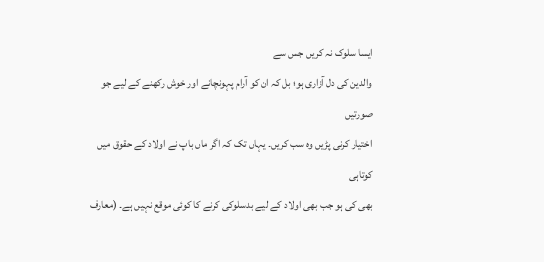ایسا سلوک نہ کریں جس سے
والدین کی دل آزاری ہو؛ بل کہ ان کو آرام پہونچانے اور خوش رکھنے کے لیے جو صورتیں
اختیار کرنی پڑیں وہ سب کریں۔ یہاں تک کہ اگر ماں باپ نے اولاد کے حقوق میں کوتاہی
بھی کی ہو جب بھی اولاد کے لیے بدسلوکی کرنے کا کوئی موقع نہیں ہے۔ (معارف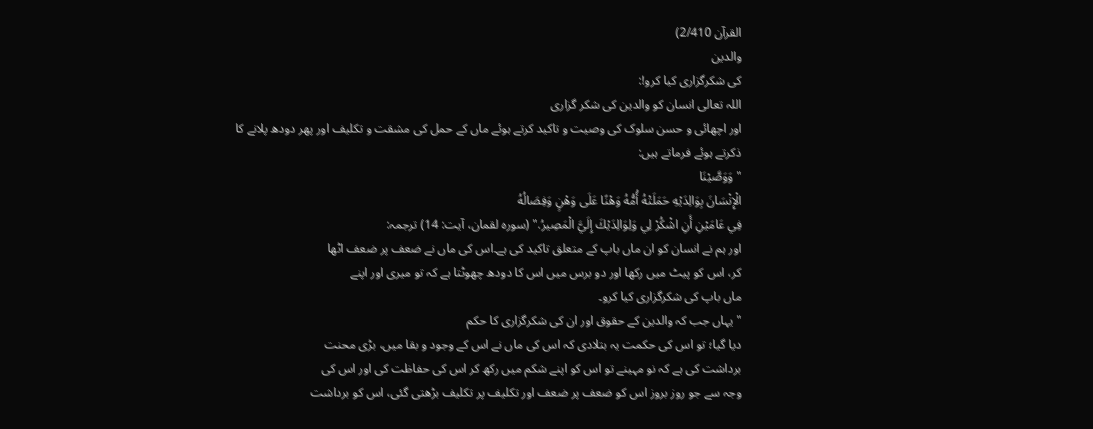القرآن 2/410)
والدین
کی شکرگزاری کیا کرو!:
اللہ تعالی انسان کو والدین کی شکر گزاری
اور اچھائی و حسن سلوک کی وصیت و تاکید کرتے ہوئے ماں کے حمل کی مشقت و تکلیف اور پھر دودھ پلانے کا
ذکرتے ہوئے فرماتے ہیں:
"وَوَصَّيْنَا
الْإِنْسَانَ بِوَالِدَيْهِ حَمَلَتْهُ أُمُّهُ وَهْنًا عَلَى وَهْنٍ وَفِصَالُهُ
فِي عَامَيْنِ أَنِ اشْكُرْ لِي وَلِوَالِدَيْكَ إِلَيَّ الْمَصِيرُ." (سورہ لقمان، آیت: 14) ترجمہ:
اور ہم نے انسان کو ان ماں باپ کے متعلق تاکید کی ہے۔اس کی ماں نے ضعف پر ضعف اٹھا
کر، اس کو پیٹ میں رکھا اور دو برس میں اس کا دودھ چھوٹتا ہے کہ تو میری اور اپنے
ماں باپ کی شکرگزاری کیا کرو۔
"یہاں جب کہ والدین کے حقوق اور ان کی شکرگزاری کا حکم
دیا گيا؛ تو اس کی حکمت یہ بتلادی کہ اس کی ماں نے اس کے وجود و بقا میں، بڑی محنت
برداشت کی ہے کہ نو مہینے تو اس کو اپنے شکم میں رکھ کر اس کی حفاظت کی اور اس کی
وجہ سے جو روز بروز اس کو ضعف پر ضعف اور تکلیف پر تکلیف بڑھتی گئی، اس کو برداشت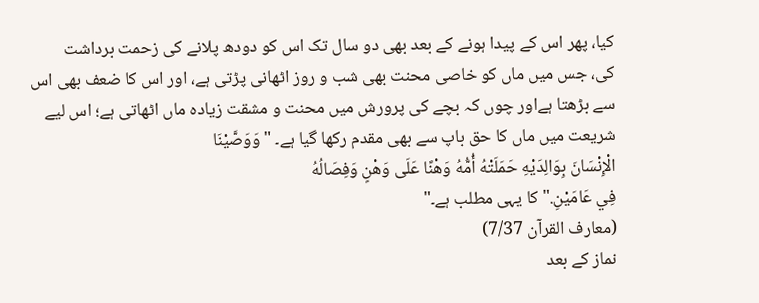کیا، پھر اس کے پیدا ہونے کے بعد بھی دو سال تک اس کو دودھ پلانے کی زحمت برداشت
کی، جس میں ماں کو خاصی محنت بھی شب و روز اٹھانی پڑتی ہے، اور اس کا ضعف بھی اس
سے بڑھتا ہےاور چوں کہ بچے کی پرورش میں محنت و مشقت زیادہ ماں اٹھاتی ہے؛ اس لیے
شریعت میں ماں کا حق باپ سے بھی مقدم رکھا گیا ہے۔ "وَوَصَّيْنَا
الْإِنْسَانَ بِوَالِدَيْهِ حَمَلَتْهُ أُمُّهُ وَهْنًا عَلَى وَهْنٍ وَفِصَالُهُ
فِي عَامَيْنِ." کا یہی مطلب ہے۔"
(معارف القرآن 7/37)
نماز کے بعد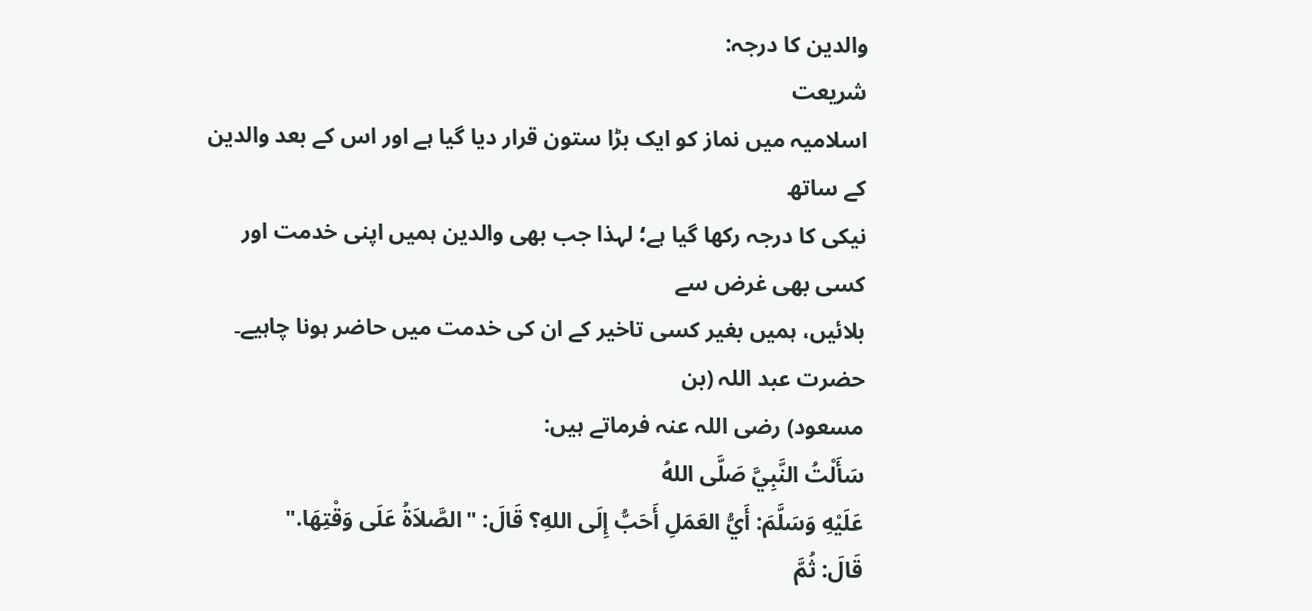والدین کا درجہ:
شریعت
اسلامیہ میں نماز کو ایک بڑا ستون قرار دیا گیا ہے اور اس کے بعد والدین کے ساتھ
نیکی کا درجہ رکھا گیا ہے؛ لہذا جب بھی والدین ہمیں اپنی خدمت اور کسی بھی غرض سے
بلائیں، ہمیں بغیر کسی تاخیر کے ان کی خدمت میں حاضر ہونا چاہیے۔ حضرت عبد اللہ (بن
مسعود) رضی اللہ عنہ فرماتے ہیں:
سَأَلْتُ النَّبِيَّ صَلَّى اللهُ
عَلَيْهِ وَسَلَّمَ: أَيُّ العَمَلِ أَحَبُّ إِلَى اللهِ؟ قَالَ: "الصَّلاَةُ عَلَى وَقْتِهَا."
قَالَ: ثُمَّ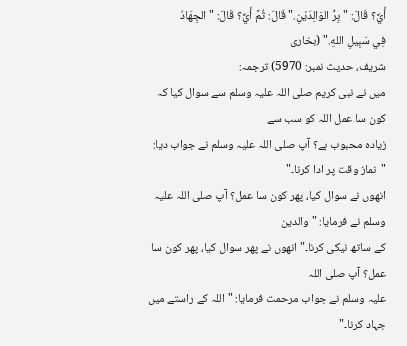أَيٌّ؟ قَالَ: "بِرُّ الوَالِدَيْنِ." قَالَ: ثُمَّ أَيٌّ؟ قَالَ: "الجِهَادُ
فِي سَبِيلِ اللهِ." (بخاری
شریف، حدیث نمبر: 5970) ترجمہ:
میں نے نبی کریم صلی اللہ علیہ وسلم سے سوال کیا کہ کون سا عمل اللہ کو سب سے
زیادہ محبوب ہے؟ آپ صلی اللہ علیہ وسلم نے جواب دیا: "نماز وقت پر ادا کرنا۔"
انھوں نے سوال کیا، پھر کون سا عمل؟ آپ صلی اللہ علیہ وسلم نے فرمایا: "والدین
کے ساتھ نیکی کرنا۔" انھوں نے پھر سوال کیا، پھر کون سا عمل؟ آپ صلی اللہ
علیہ وسلم نے جواب مرحمت فرمایا: "اللہ کے راستے میں جہاد کرنا۔"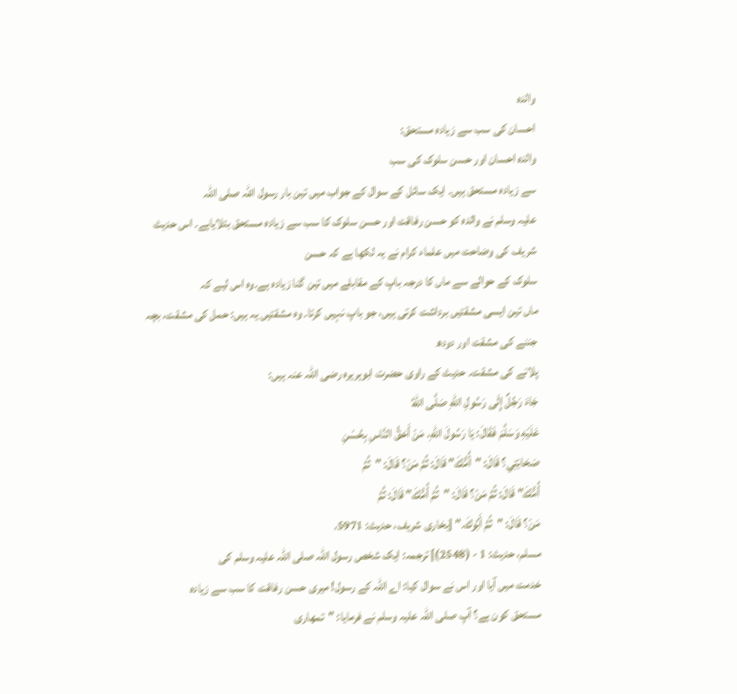والدہ
احسان کی سب سے زیادہ مستحق:
والدہ احسان اور حسن سلوک کی سب
سے زیادہ مستحق ہیں۔ ایک سائل کے سوال کے جواب میں تین بار رسول اللہ صلی اللہ
علیہ وسلم نے والدہ کو حسن رفاقت اور حسن سلوک کا سب سے زیادہ مستحق بتلایاہے۔ اس حدیث شریف کی وضاحت میں علماء کرام نے یہ لکھا ہے کہ حسن
سلوک کے حوالے سے ماں کا درجہ باپ کے مقابلے میں تین گنا زیادہ ہے۔وہ اس لیے کہ
ماں تین ایسی مشقتیں برداشت کرتی ہیں، جو باپ نہیں کرتا۔ وہ مشقتیں یہ ہیں: حمل کی مشقت، بچہ جننے کی مشقت اور دودھ
پلانے کی مشقت۔ حدیث کے راوی حضرت ابوہریرہ رضی اللہ عنہ ہیں:
جَاءَ رَجُلٌ إِلَى رَسُولِ اللهِ صَلَّى اللهُ
عَلَيْهِ وَسَلَّمَ فَقَالَ: يَا رَسُولَ اللهِ، مَنْ أَحَقُّ النَّاسِ بِحُسْنِ
صَحَابَتِي؟ قَالَ: "أُمُّكَ" قَالَ: ثُمَّ مَنْ؟ قَالَ: "ثُمَّ
أُمُّكَ" قَالَ: ثُمَّ مَنْ؟ قَالَ: "ثُمَّ أُمُّكَ" قَالَ: ثُمَّ
مَنْ؟ قَالَ: "ثُمَّ أَبُوكَ." [بخاری شریف، حدیث: 5971،
مسلم، حدیث: 1 - (2548)] ترجمہ: ایک شخص رسول اللہ صلی اللہ علیہ وسلم کی
خدمت میں آیا اور اس نے سوال کیا: اے اللہ کے رسول! میری حسن رفاقت کا سب سے زیادہ
مستحق کون ہے؟ آپ صلی اللہ علیہ وسلم نے فرمایا: "تمھاری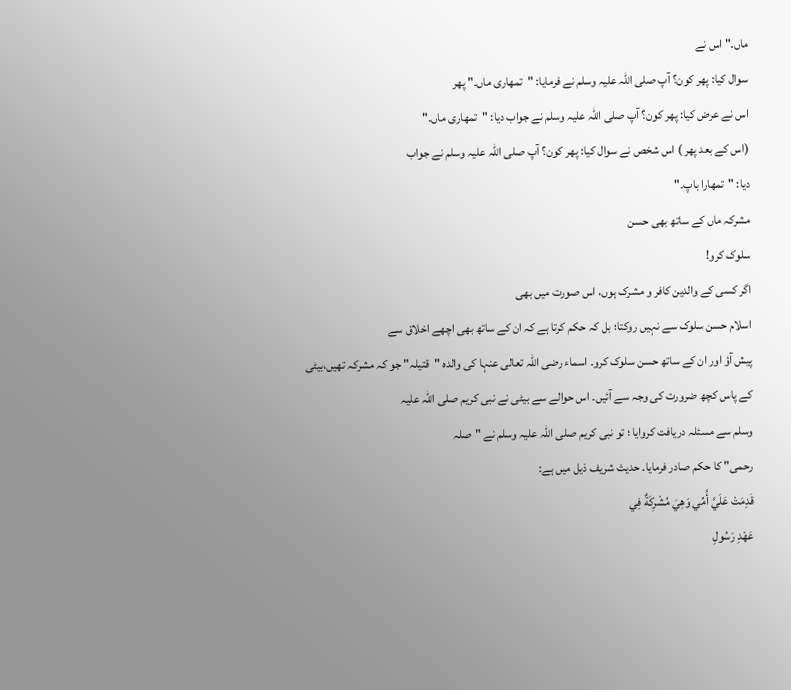ماں۔" اس نے
سوال کیا: پھر کون؟ آپ صلی اللہ علیہ وسلم نے فرمایا: "تمھاری ماں۔" پھر
اس نے عرض کیا: پھر کون؟ آپ صلی اللہ علیہ وسلم نے جواب دیا: "تمھاری ماں۔"
(اس کے بعد پھر ) اس شخص نے سوال کیا: پھر کون؟ آپ صلی اللہ علیہ وسلم نے جواب
دیا: "تمھارا باپ۔"
مشرکہ ماں کے ساتھ بھی حسن
سلوک کرو!
اگر کسی کے والدین کافر و مشرک ہوں، اس صورت میں بھی
اسلام حسن سلوک سے نہیں روکتا؛ بل کہ حکم کرتا ہے کہ ان کے ساتھ بھی اچھے اخلاق سے
پیش آؤ اور ان کے ساتھ حسن سلوک کرو۔ اسماء رضی اللہ تعالی عنہا کی والدہ "قتیلہ" جو کہ مشرکہ تھیں،بیٹی
کے پاس کچھ ضرورت کی وجہ سے آئیں۔ اس حوالے سے بیٹی نے نبی کریم صلی اللہ علیہ
وسلم سے مسئلہ دریافت کروایا ؛ تو نبی کریم صلی اللہ علیہ وسلم نے "صلہ
رحمی" کا حکم صادر فرمایا۔ حدیث شریف ذیل میں ہے:
قَدِمَتْ عَلَيَّ أُمِّي وَهِيَ مُشْرِكَةٌ فِي
عَهْدِ رَسُولِ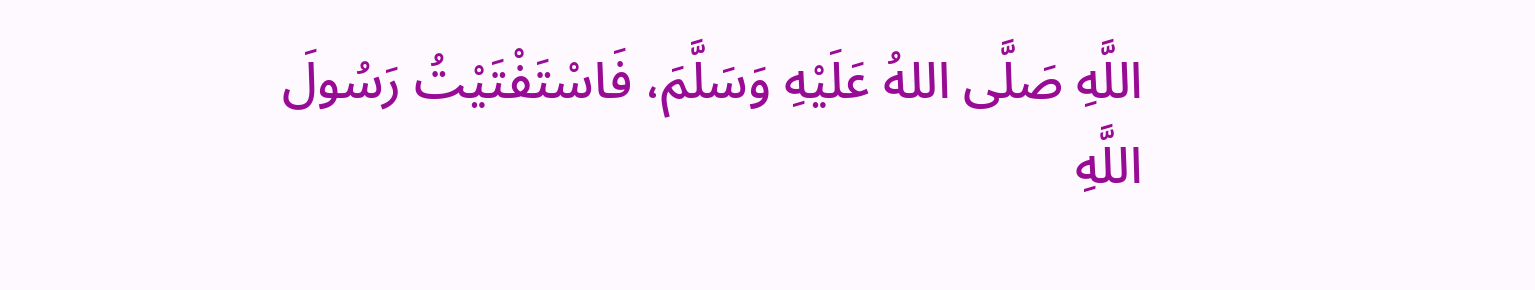اللَّهِ صَلَّى اللهُ عَلَيْهِ وَسَلَّمَ، فَاسْتَفْتَيْتُ رَسُولَ
اللَّهِ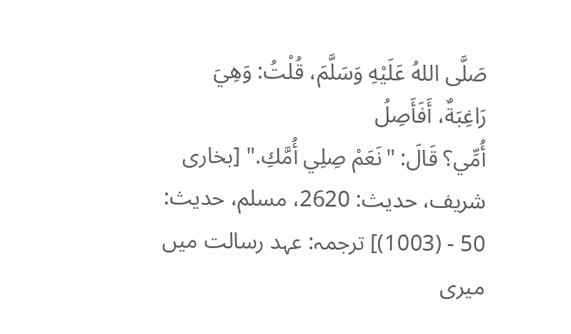صَلَّى اللهُ عَلَيْهِ وَسَلَّمَ، قُلْتُ: وَهِيَ رَاغِبَةٌ، أَفَأَصِلُ
أُمِّي؟ قَالَ: "نَعَمْ صِلِي أُمَّكِ." [بخاری
شریف، حدیث: 2620، مسلم، حدیث: 50 - (1003)] ترجمہ: عہد رسالت میں میری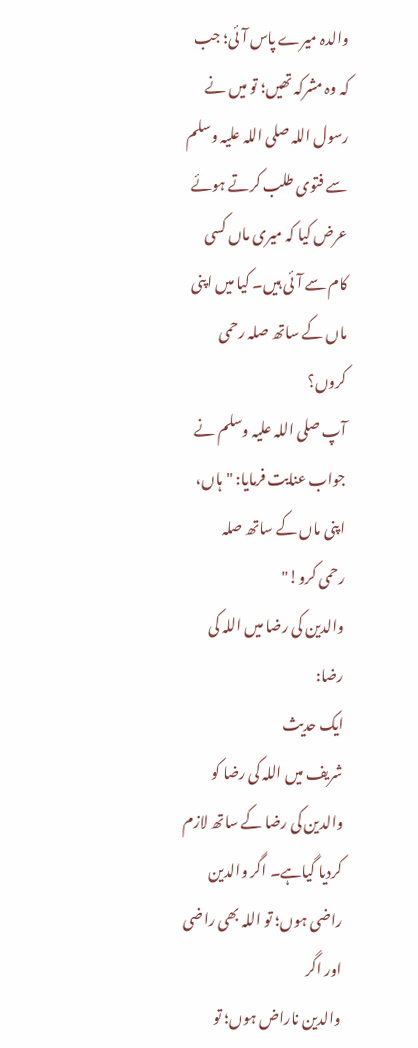والدہ میرے پاس آئی؛ جب
کہ وہ مشرکہ تھیں؛ تو میں نے رسول اللہ صلی اللہ علیہ وسلم سے فتوی طلب کرتے ہوئے
عرض کیا کہ میری ماں کسی کام سے آئی ہیں۔ کیا میں اپنی ماں کے ساتھ صلہ رحمی کروں؟
آپ صلی اللہ علیہ وسلم نے جواب عنایت فرمایا: "ہاں، اپنی ماں کے ساتھ صلہ
رحمی کرو!"
والدین کی رضا میں اللہ کی
رضا:
ایک حدیث
شریف میں اللہ کی رضا کو والدین کی رضا کے ساتھ لازم کردیا گیاہے۔ اگر والدین راضی ہوں؛ تو اللہ بھی راضی اور اگر
والدین ناراض ہوں؛ تو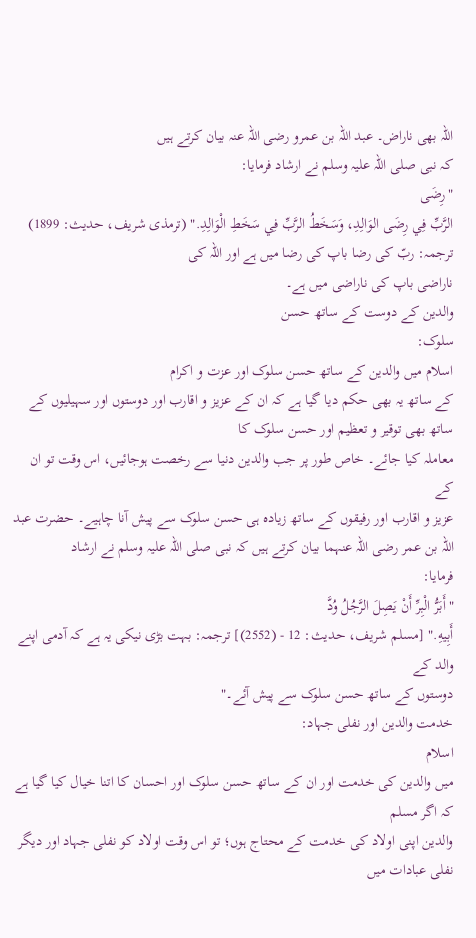اللہ بھی ناراض۔ عبد اللہ بن عمرو رضی اللہ عنہ بیان کرتے ہیں
کہ نبی صلی اللہ علیہ وسلم نے ارشاد فرمایا:
"رِضَى
الرَّبِّ فِي رِضَى الوَالِدِ، وَسَخَطُ الرَّبِّ فِي سَخَطِ الْوَالِدِ." (ترمذی شریف، حدیث: 1899) ترجمہ: ربّ کی رضا باپ کی رضا میں ہے اور اللہ کی
ناراضی باپ کی ناراضی میں ہے۔
والدین کے دوست کے ساتھ حسن
سلوک:
اسلام میں والدین کے ساتھ حسن سلوک اور عزت و اکرام
کے ساتھ یہ بھی حکم دیا گیا ہے کہ ان کے عزیز و اقارب اور دوستوں اور سہیلیوں کے ساتھ بھی توقیر و تعظیم اور حسن سلوک کا
معاملہ کیا جائے۔ خاص طور پر جب والدین دنیا سے رخصت ہوجائیں، اس وقت تو ان کے
عزیز و اقارب اور رفیقوں کے ساتھ زیادہ ہی حسن سلوک سے پیش آنا چاہیے۔ حضرت عبد
اللہ بن عمر رضی اللہ عنہما بیان کرتے ہیں کہ نبی صلی اللہ علیہ وسلم نے ارشاد
فرمایا:
"أَبَرُّ الْبِرِّ أَنْ يَصِلَ الرَّجُلُ وُدَّ
أَبِيهِ." [مسلم شریف، حدیث: 12 - (2552)] ترجمہ: بہت بڑی نیکی یہ ہے کہ آدمی اپنے والد کے
دوستوں کے ساتھ حسن سلوک سے پیش آئے۔"
خدمت والدین اور نفلی جہاد:
اسلام
میں والدین کی خدمت اور ان کے ساتھ حسن سلوک اور احسان کا اتنا خیال کیا گیا ہے کہ اگر مسلم
والدین اپنی اولاد کی خدمت کے محتاج ہوں؛ تو اس وقت اولاد کو نفلی جہاد اور دیگر
نفلی عبادات میں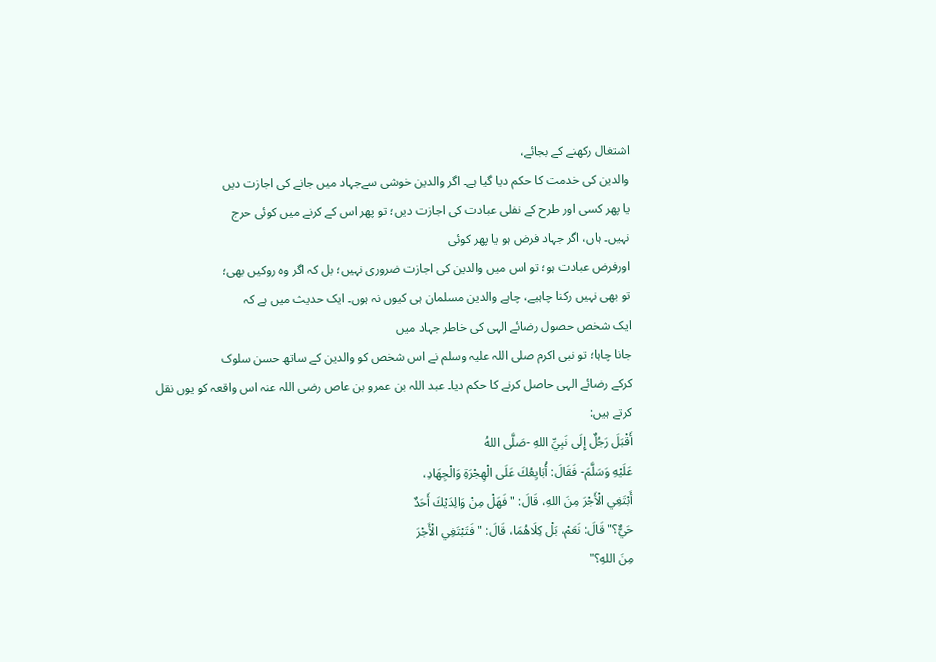اشتغال رکھنے کے بجائے،
والدین کی خدمت کا حکم دیا گیا ہے۔ اگر والدین خوشی سےجہاد میں جانے کی اجازت دیں
یا پھر کسی اور طرح کے نفلی عبادت کی اجازت دیں؛ تو پھر اس کے کرنے میں کوئی حرج
نہیں۔ ہاں، اگر جہاد فرض ہو یا پھر کوئی
اورفرض عبادت ہو؛ تو اس میں والدین کی اجازت ضروری نہیں؛ بل کہ اگر وہ روکیں بھی؛
تو بھی نہیں رکنا چاہیے، چاہے والدین مسلمان ہی کیوں نہ ہوں۔ ایک حدیث میں ہے کہ
ایک شخص حصول رضائے الہی کی خاطر جہاد میں
جانا چاہا؛ تو نبی اکرم صلی اللہ علیہ وسلم نے اس شخص کو والدین کے ساتھ حسن سلوک
کرکے رضائے الہی حاصل کرنے کا حکم دیا۔ عبد اللہ بن عمرو بن عاص رضی اللہ عنہ اس واقعہ کو یوں نقل کرتے ہیں:
أَقْبَلَ رَجُلٌ إِلَى نَبِيِّ اللهِ -صَلَّى اللهُ
عَلَيْهِ وَسَلَّمَ- فَقَالَ: أُبَايِعُكَ عَلَى الْهِجْرَةِ وَالْجِهَادِ،
أَبْتَغِي الْأَجْرَ مِنَ اللهِ، قَالَ: "فَهَلْ مِنْ وَالِدَيْكَ أَحَدٌ
حَيٌّ؟" قَالَ: نَعَمْ، بَلْ كِلَاهُمَا، قَالَ: "فَتَبْتَغِي الْأَجْرَ
مِنَ اللهِ؟"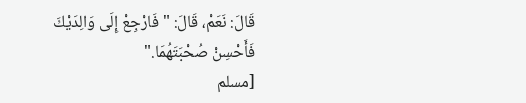قَالَ: نَعَمْ، قَالَ: "فَارْجِعْ إِلَى وَالِدَيْكَ
فَأَحْسِنْ صُحْبَتَهُمَا."
[مسلم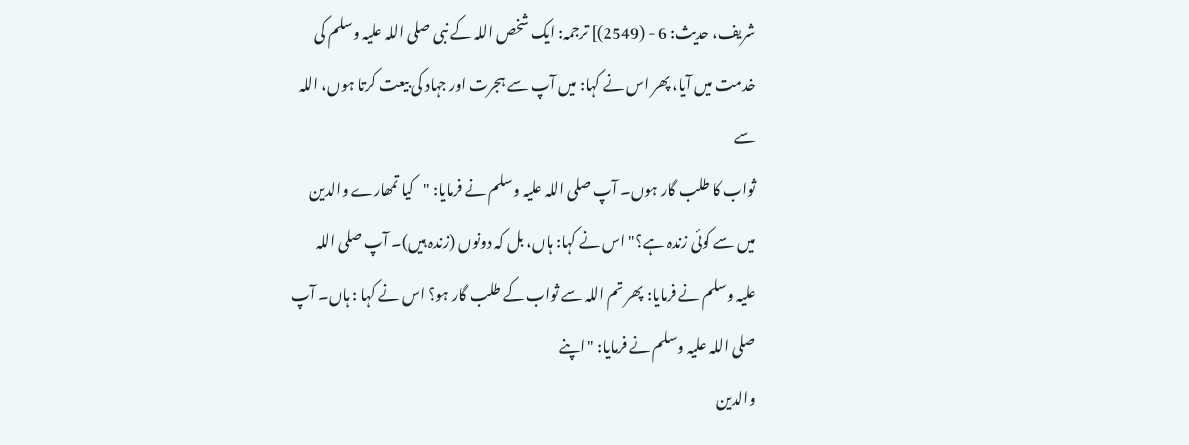شریف، حدیث: 6 - (2549)] ترجمہ: ایک شخص اللہ کے نبی صلی اللہ علیہ وسلم کی
خدمت میں آیا، پھر اس نے کہا: میں آپ سے ہجرت اور جہاد کی بیعت کرتا ہوں، اللہ سے
ثواب کا طلب گار ہوں۔ آپ صلی اللہ علیہ وسلم نے فرمایا: "کیا تمھارے والدین
میں سے کوئی زندہ ہے؟" اس نے کہا: ہاں، بل کہ دونوں (زندہ ہیں)۔ آپ صلی اللہ
علیہ وسلم نے فرمایا: پھر تم اللہ سے ثواب کے طلب گار ہو؟ اس نے کہا : ہاں۔ آپ صلی اللہ علیہ وسلم نے فرمایا: "اپنے
والدین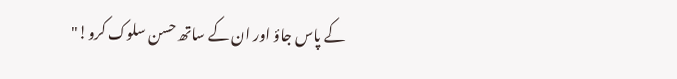کے پاس جاؤ اور ان کے ساتھ حسن سلوک کرو!"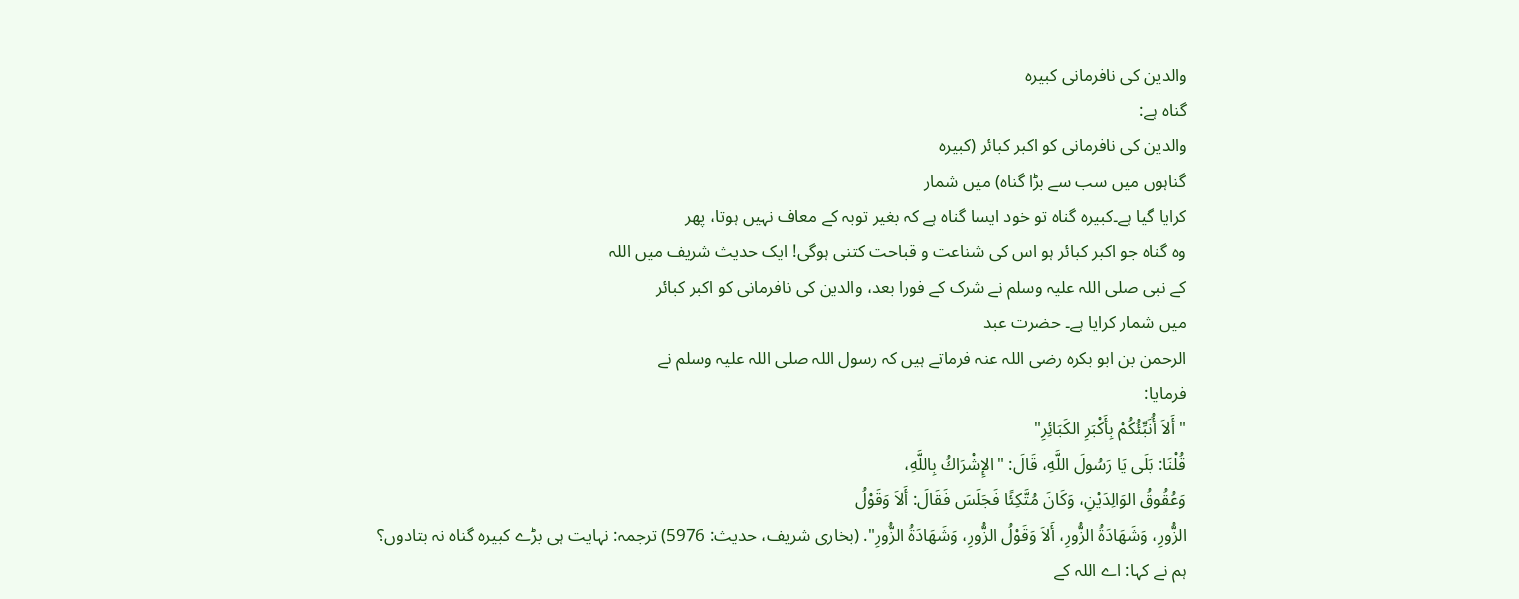والدین کی نافرمانی کبیرہ
گناہ ہے:
والدین کی نافرمانی کو اکبر کبائر (کبیرہ
گناہوں میں سب سے بڑا گناہ) میں شمار
کرایا گيا ہے۔کبیرہ گناہ تو خود ایسا گناہ ہے کہ بغیر توبہ کے معاف نہیں ہوتا، پھر
وہ گناہ جو اکبر کبائر ہو اس کی شناعت و قباحت کتنی ہوگی! ایک حدیث شریف میں اللہ
کے نبی صلی اللہ علیہ وسلم نے شرک کے فورا بعد، والدین کی نافرمانی کو اکبر کبائر
میں شمار کرایا ہے۔ حضرت عبد
الرحمن بن ابو بکرہ رضی اللہ عنہ فرماتے ہیں کہ رسول اللہ صلی اللہ علیہ وسلم نے
فرمایا:
"أَلاَ أُنَبِّئُكُمْ بِأَكْبَرِ الكَبَائِرِ"
قُلْنَا: بَلَى يَا رَسُولَ اللَّهِ، قَالَ: "الإِشْرَاكُ بِاللَّهِ،
وَعُقُوقُ الوَالِدَيْنِ، وَكَانَ مُتَّكِئًا فَجَلَسَ فَقَالَ: أَلاَ وَقَوْلُ
الزُّورِ، وَشَهَادَةُ الزُّورِ، أَلاَ وَقَوْلُ الزُّورِ، وَشَهَادَةُ الزُّورِ". (بخاری شریف، حدیث: 5976) ترجمہ: نہایت ہی بڑے کبیرہ گناہ نہ بتادوں؟
ہم نے کہا: اے اللہ کے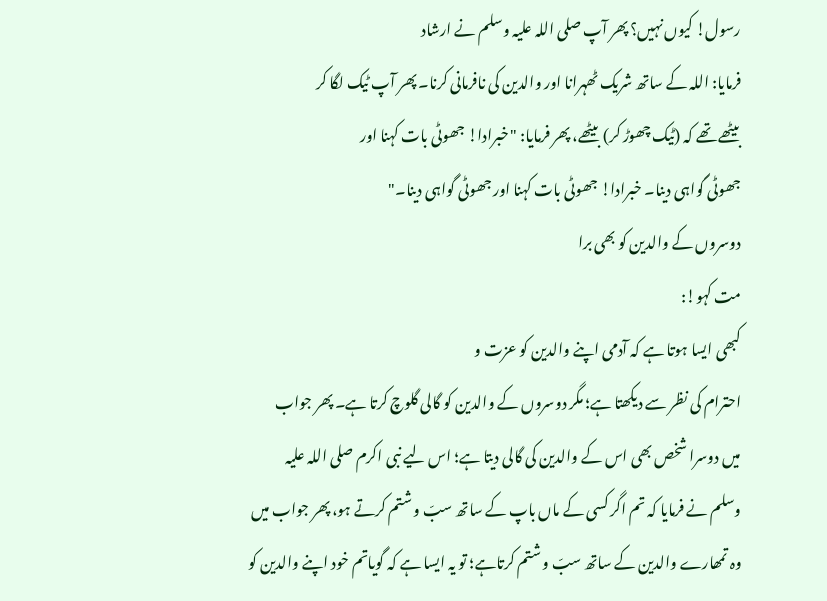رسول! کیوں نہیں؟ پھر آپ صلی اللہ علیہ وسلم نے ارشاد
فرمایا: اللہ کے ساتھ شریک ٹھہرانا اور والدین کی نافرمانی کرنا۔ پھر آپ ٹیک لگا کر
بیٹھے تھے کہ (ٹیک چھوڑ کر) بیٹھے، پھر فرمایا: "خبرادا! جھوٹی بات کہنا اور
جھوٹی گواہی دینا۔ خبرادا! جھوٹی بات کہنا اور جھوٹی گواہی دینا۔"
دوسروں کے والدین کو بھی برا
مت کہو!:
کبھی ایسا ہوتا ہے کہ آدمی اپنے والدین کو عزت و
احترام کی نظر سے دیکھتا ہے؛ مگر دوسروں کے والدین کو گالی گلوچ کرتا ہے۔ پھر جواب
میں دوسرا شخص بھی اس کے والدین کی گالی دیتا ہے؛ اس لیے نبی اکرم صلی اللہ علیہ
وسلم نے فرمایا کہ تم اگر کسی کے ماں باپ کے ساتھ سبّ و شتم کرتے ہو، پھر جواب میں
وہ تمھارے والدین کے ساتھ سبّ و شتم کرتاہے؛ تو یہ ایسا ہے کہ گویاتم خود اپنے والدین کو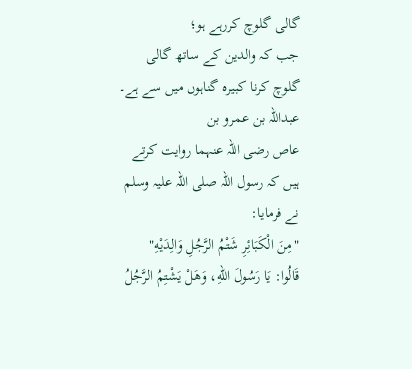گالی گلوچ کررہے ہو؛
جب کہ والدین کے ساتھ گالی گلوچ کرنا کبیرہ گناہوں میں سے ہے۔ عبداللہ بن عمرو بن
عاص رضی اللہ عنہما روایت کرتے ہیں کہ رسول اللہ صلی اللہ علیہ وسلم نے فرمایا:
"مِنَ الْكَبَائِرِ شَتْمُ الرَّجُلِ وَالِدَيْهِ"
قَالُوا: يَا رَسُولَ اللهِ، وَهَلْ يَشْتِمُ الرَّجُلُ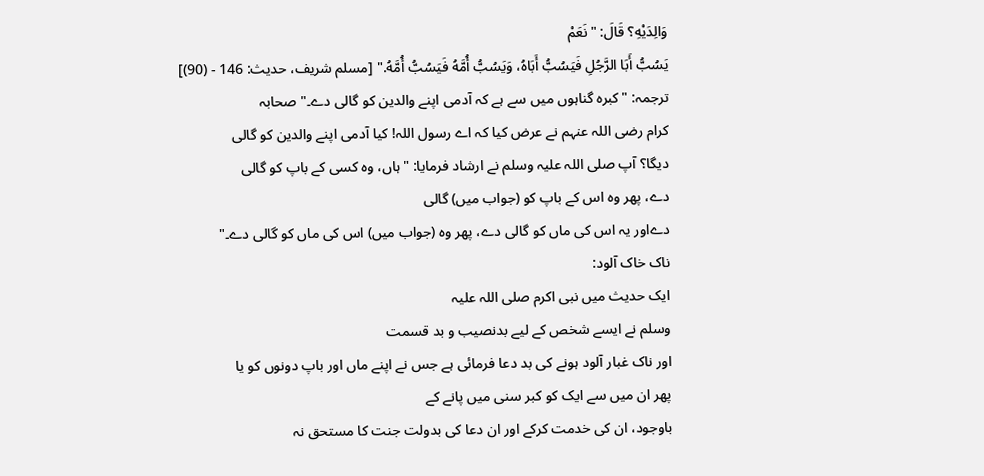وَالِدَيْهِ؟ قَالَ: "نَعَمْ
يَسُبُّ أَبَا الرَّجُلِ فَيَسُبُّ أَبَاهُ، وَيَسُبُّ أُمَّهُ فَيَسُبُّ أُمَّهُ." [مسلم شریف، حدیث: 146 - (90)]
ترجمہ: "کبرہ گناہوں میں سے ہے کہ آدمی اپنے والدین کو گالی دے۔" صحابہ
کرام رضی اللہ عنہم نے عرض کیا کہ اے رسول اللہ! کیا آدمی اپنے والدین کو گالی
دیگا؟ آپ صلی اللہ علیہ وسلم نے ارشاد فرمایا: "ہاں، وہ کسی کے باپ کو گالی
دے، پھر وہ اس کے باپ کو (جواب میں) گالی
دےاور یہ اس کی ماں کو گالی دے، پھر وہ (جواب میں) اس کی ماں کو گالی دے۔"
ناک خاک آلود:
ایک حدیث میں نبی اکرم صلی اللہ علیہ
وسلم نے ایسے شخص کے لیے بدنصیب و بد قسمت
اور ناک غبار آلود ہونے کی بد دعا فرمائی ہے جس نے اپنے ماں اور باپ دونوں کو یا
پھر ان میں سے ایک کو کبر سنی میں پانے کے
باوجود، ان کی خدمت کرکے اور ان دعا کی بدولت جنت کا مستحق نہ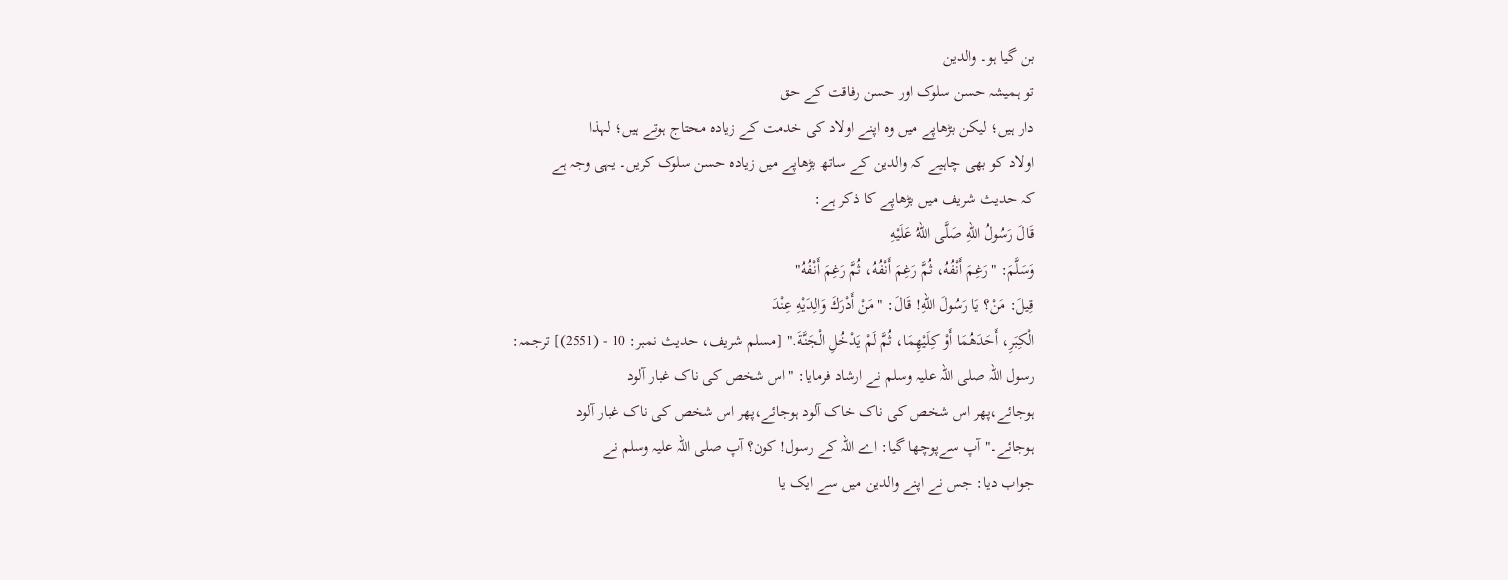بن گيا ہو۔ والدین
تو ہمیشہ حسن سلوک اور حسن رفاقت کے حق
دار ہیں؛ لیکن بڑھاپے میں وہ اپنے اولاد کی خدمت کے زیادہ محتاج ہوتے ہیں؛ لہذا
اولاد کو بھی چاہیے کہ والدین کے ساتھ بڑھاپے میں زیادہ حسن سلوک کریں۔ یہی وجہ ہے
کہ حدیث شریف میں بڑھاپے کا ذکر ہے:
قَالَ رَسُولُ اللهِ صَلَّى اللهُ عَلَيْهِ
وَسَلَّمَ: "رَغِمَ أَنْفُهُ، ثُمَّ رَغِمَ أَنْفُهُ، ثُمَّ رَغِمَ أَنْفُهُ"
قِيلَ: مَنْ؟ يَا رَسُولَ اللهِ! قَالَ: "مَنْ أَدْرَكَ وَالِدَيْهِ عِنْدَ
الْكِبَرِ، أَحَدَهُمَا أَوْ كِلَيْهِمَا، ثُمَّ لَمْ يَدْخُلِ الْجَنَّةَ." [مسلم شریف، حدیث نمبر: 10 - (2551)] ترجمہ:
رسول اللہ صلی اللہ علیہ وسلم نے ارشاد فرمایا: "اس شخص کی ناک غبار آلود
ہوجائے،پھر اس شخص کی ناک خاک آلود ہوجائے،پھر اس شخص کی ناک غبار آلود
ہوجائے۔" آپ سےپوچھا گيا: اے اللہ کے رسول! کون؟ آپ صلی اللہ علیہ وسلم نے
جواب دیا: جس نے اپنے والدین میں سے ایک یا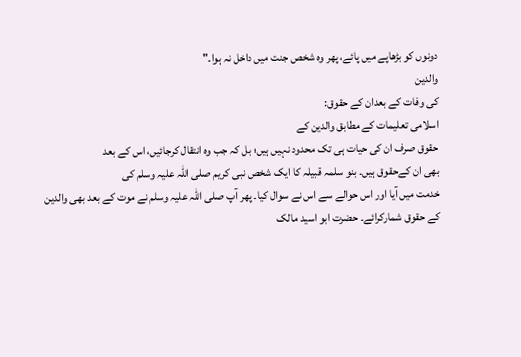دونوں کو بڑھاپے میں پائے، پھر وہ شخص جنت میں داخل نہ ہوا۔"
والدین
کی وفات کے بعدان کے حقوق:
اسلامی تعلیمات کے مطابق والدین کے
حقوق صرف ان کی حیات ہی تک محدود نہیں ہیں؛ بل کہ جب وہ انتقال کرجائیں، اس کے بعد
بھی ان کےحقوق ہیں۔ بنو سلمہ قبیلہ کا ایک شخص نبی کریم صلی اللہ علیہ وسلم کی
خدمت میں آیا اور اس حوالے سے اس نے سوال کیا۔ پھر آپ صلی اللہ علیہ وسلم نے موت کے بعد بھی والدین
کے حقوق شمارکرائے۔ حضرت ابو اسید مالک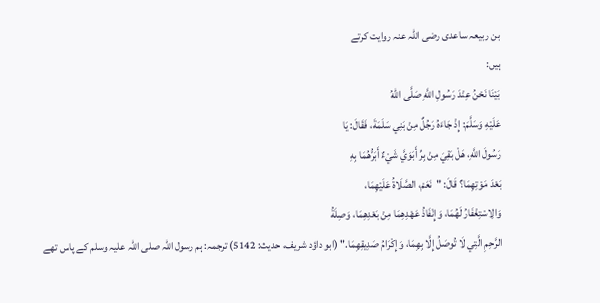بن ربیعہ ساعدی رضی اللہ عنہ روایت کرتے
ہیں:
بَيْنَا نَحْنُ عِنْدَ رَسُولِ اللَّهِ صَلَّى اللهُ
عَلَيْهِ وَسَلَّمَ: إِذْ جَاءَهُ رَجُلٌ مِنْ بَنِي سَلَمَةَ، فَقَالَ: يَا
رَسُولَ اللَّهِ، هَلْ بَقِيَ مِنْ بِرِّ أَبَوَيَّ شَيْءٌ أَبَرُّهُمَا بِهِ
بَعْدَ مَوْتِهِمَا؟ قَالَ: "نَعَمْ، الصَّلَاةُ عَلَيْهِمَا،
وَالِاسْتِغْفَارُ لَهُمَا، وَإِنْفَاذُ عَهْدِهِمَا مِنْ بَعْدِهِمَا، وَصِلَةُ
الرَّحِمِ الَّتِي لَا تُوصَلُ إِلَّا بِهِمَا، وَإِكْرَامُ صَدِيقِهِمَا." (ابو داؤد شریف، حدیث: 5142) ترجمہ: ہم رسول اللہ صلی اللہ علیہ وسلم کے پاس تھے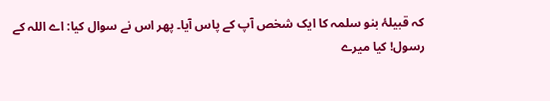کہ قبیلۂ بنو سلمہ کا ایک شخص آپ کے پاس آیا۔ پھر اس نے سوال کیا: اے اللہ کے
رسول! کیا میرے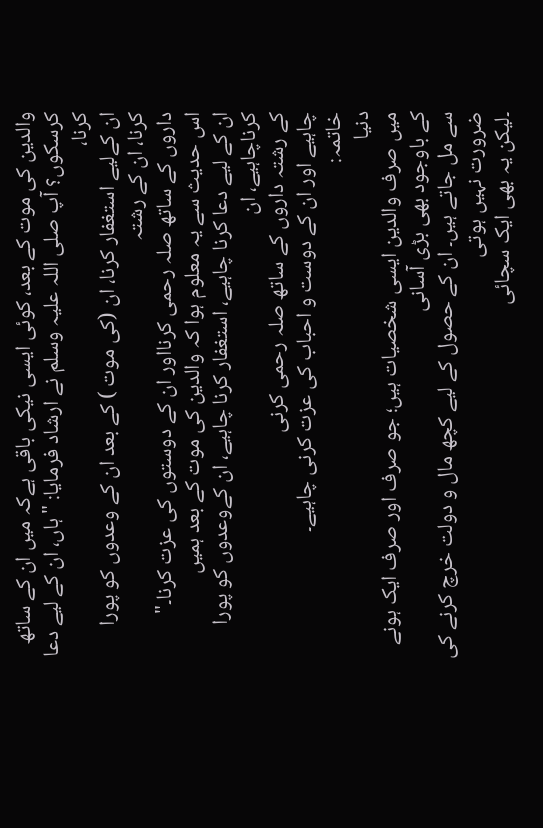والدین کی موت کے بعد، کوئی ایسی نیکی باقی ہےکہ میں ان کے ساتھ
کرسکوں؟ آپ صلی اللہ علیہ وسلم نے ارشاد فرمایا: "ہاں، ان کے لیے دعا کرنا،
ان کےلیے استغفار کرنا، ان (کی موت ) کے بعد ان کے وعدوں کو پورا کرنا، ان کے رشتہ
داروں کے ساتھ صلہ رحمی کرنااور ان کے دوستوں کی عزت کرنا۔"
اس حدیث سے یہ معلوم ہوا کہ والدین کی موت کے بعد ہمیں
ان کے لیے دعا کرنا چاہیے، استغفار کرنا چاہیے، ان کےوعدوں کو پورا کرناچاہیے، ان
کے رشتہ داروں کے ساتھ صلہ رحمی کرنی
چاہیے اور ان کے دوست و احباب کی عزت کرنی چاہیے۔
خاتمہ:
دنیا
میں صرف والدین ایسی شخصیات ہیں؛ جو صرف اور صرف ایک ہونے کے باوجود بھی بڑی آسانی
سے مل جاتے ہیں۔ ان کے حصول کے لیے کچھ مال و دولت خرچ کرنے کی ضرورت نہیں ہوتی
۔لیکن یہ بھی ایک سچائی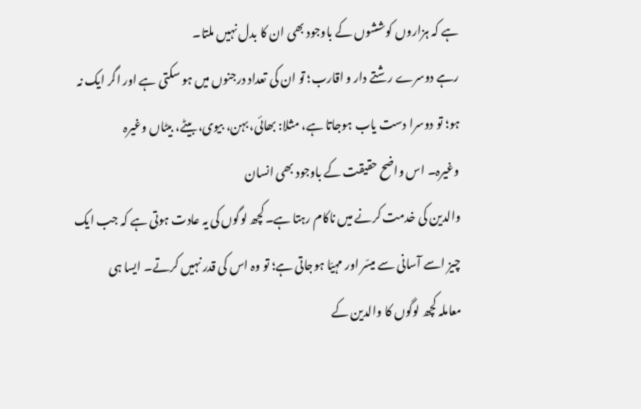ہے کہ ہزاروں کوششوں کے باوجود بھی ان کا بدل نہیں ملتا۔
رہے دوسرے رشتے دار و اقارب؛ تو ان کی تعداد درجنوں میں ہو سکتی ہے اور اگر ایک نہ
ہو؛ تو دوسرا دست یاب ہوجاتا ہے، مثلا: بھائی، بہن، بیوی، بیٹے، بیٹاں وغیرہ
وغیرہ۔ اس واضح حقیقت کے باوجود بھی انسان
والدین کی خدمت کرنے میں ناکام رہتا ہے۔کچھ لوگوں کی یہ عادت ہوتی ہے کہ جب ایک
چیز اسے آسانی سے میسّر اور مہیّا ہوجاتی ہے؛ تو وہ اس کی قدر نہیں کرتے۔ ایسا ہی
معاملہ کچھ لوگوں کا والدین کے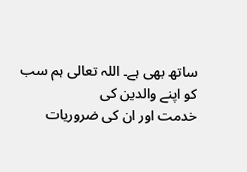ساتھ بھی ہے۔ اللہ تعالی ہم سب کو اپنے والدین کی
خدمت اور ان کی ضروریات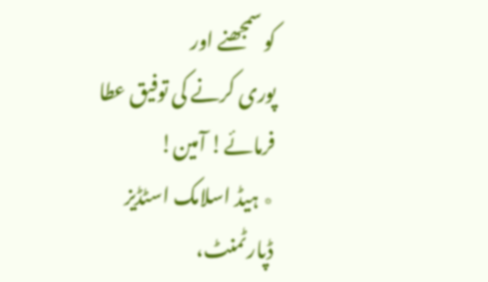کو سمجھنے اور
پوری کرنے کی توفیق عطا فرمائے! آمین!
٭ ہیڈ اسلامک اسٹڈیز ڈپارٹمنٹ،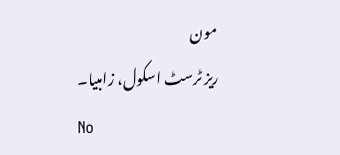مون
ریز ٹرسٹ اسکول، زامبیا۔
No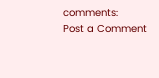comments:
Post a Comment